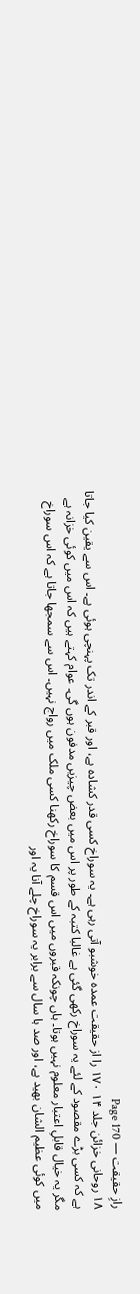رازِ حقیقت — Page 170
۱۸ روحانی خزائن جلد ۱۴ ۱۷۰ را از حقیقت عمدہ خوشبو آتی رہی ہے۔ یہ سوراخ کسی قدر کشادہ ہے، اور قبر کے اندر تک پہنچی ہوئی ہے۔ اس سے یقین کیا جاتا ہے کہ کسی بڑے مقصود کے لئے یہ سوراخ رکھی گئی ہے غالبا کتبہ کے طور پر اس میں بعض چیزیں مدفون ہوں گی۔ عوام کہتے ہیں کہ اس میں کوئی خزانہ ہے مگر یہ خیال قابلِ اعتبار معلوم نہیں ہوتا۔ ہاں چونکہ قبروں میں اس قسم کا سوراخ رکھنا کسی ملک میں رواج نہیں۔ اس سے سمجھا جاتا ہے کہ اس سوراخ میں کوئی عظیم الشان بھید ہے، اور صد ہا سال سے برابر یہ سوراخ چلے آنا یہ اور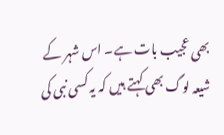بھی عجیب بات ہے۔ اس شہر کے شیعہ لوگ بھی کہتے ہیں کہ یہ کسی نبی کی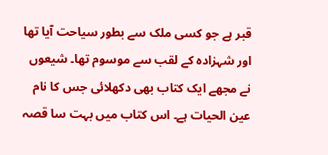قبر ہے جو کسی ملک سے بطور سیاحت آیا تھا اور شہزادہ کے لقب سے موسوم تھا۔ شیعوں نے مجھے ایک کتاب بھی دکھلائی جس کا نام عین الحیات ہے۔ اس کتاب میں بہت سا قصہ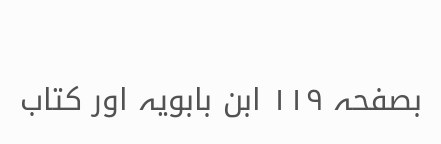بصفحہ ۱۱۹ ابن بابویہ اور کتاب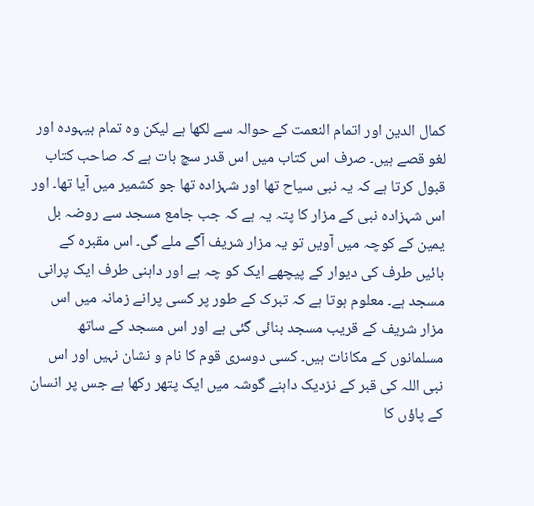کمال الدین اور اتمام النعمت کے حوالہ سے لکھا ہے لیکن وہ تمام بیہودہ اور لغو قصے ہیں۔ صرف اس کتاب میں اس قدر سچ بات ہے کہ صاحب کتاب قبول کرتا ہے کہ یہ نبی سیاح تھا اور شہزادہ تھا جو کشمیر میں آیا تھا۔ اور اس شہزادہ نبی کے مزار کا پتہ یہ ہے کہ جب جامع مسجد سے روضہ بل یمین کے کوچہ میں آویں تو یہ مزار شریف آگے ملے گی۔ اس مقبرہ کے بائیں طرف کی دیوار کے پیچھے ایک کو چہ ہے اور داہنی طرف ایک پرانی مسجد ہے۔ معلوم ہوتا ہے کہ تبرک کے طور پر کسی پرانے زمانہ میں اس مزار شریف کے قریب مسجد بنائی گئی ہے اور اس مسجد کے ساتھ مسلمانوں کے مکانات ہیں۔ کسی دوسری قوم کا نام و نشان نہیں اور اس نبی اللہ کی قبر کے نزدیک داہنے گوشہ میں ایک پتھر رکھا ہے جس پر انسان کے پاؤں کا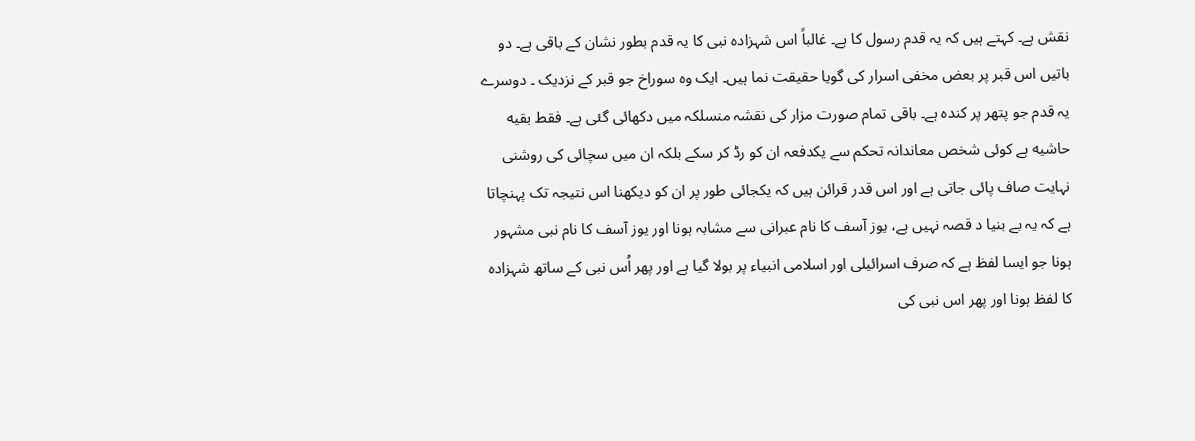نقش ہے۔ کہتے ہیں کہ یہ قدم رسول کا ہے۔ غالباً اس شہزادہ نبی کا یہ قدم بطور نشان کے باقی ہے۔ دو باتیں اس قبر پر بعض مخفی اسرار کی گویا حقیقت نما ہیں۔ ایک وہ سوراخ جو قبر کے نزدیک ۔ دوسرے یہ قدم جو پتھر پر کندہ ہے۔ باقی تمام صورت مزار کی نقشہ منسلکہ میں دکھائی گئی ہے۔ فقط بقیه حاشيه ہے کوئی شخص معاندانہ تحکم سے یکدفعہ ان کو رڈ کر سکے بلکہ ان میں سچائی کی روشنی نہایت صاف پائی جاتی ہے اور اس قدر قرائن ہیں کہ یکجائی طور پر ان کو دیکھنا اس نتیجہ تک پہنچاتا ہے کہ یہ بے بنیا د قصہ نہیں ہے، یوز آسف کا نام عبرانی سے مشابہ ہونا اور یوز آسف کا نام نبی مشہور ہونا جو ایسا لفظ ہے کہ صرف اسرائیلی اور اسلامی انبیاء پر بولا گیا ہے اور پھر اُس نبی کے ساتھ شہزادہ کا لفظ ہونا اور پھر اس نبی کی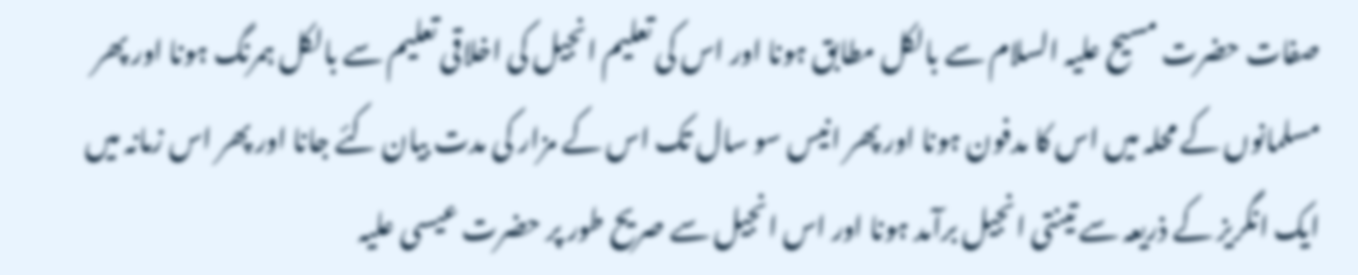صفات حضرت مسیح علیہ السلام سے بالکل مطابق ہونا اور اس کی تعلیم انجیل کی اخلاقی تعلیم سے بالکل ہمرنگ ہونا اور پھر مسلمانوں کے محلہ میں اس کا مدفون ہونا اور پھر انیس سو سال تک اس کے مزار کی مدت بیان کئے جانا اور پھر اس زمانہ میں ایک انگریز کے ذریعہ سے تینتی انجیل برآمد ہونا اور اس انجیل سے صریح طور پر حضرت عیسی علیہ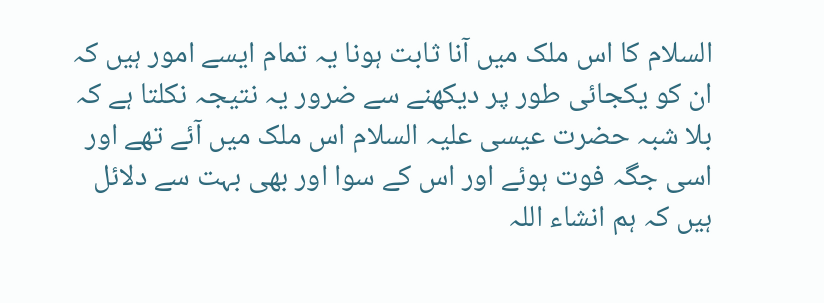السلام کا اس ملک میں آنا ثابت ہونا یہ تمام ایسے امور ہیں کہ ان کو یکجائی طور پر دیکھنے سے ضرور یہ نتیجہ نکلتا ہے کہ بلا شبہ حضرت عیسی علیہ السلام اس ملک میں آئے تھے اور اسی جگہ فوت ہوئے اور اس کے سوا اور بھی بہت سے دلائل ہیں کہ ہم انشاء اللہ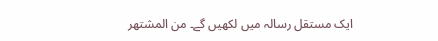ایک مستقل رسالہ میں لکھیں گے۔ من المشتهر